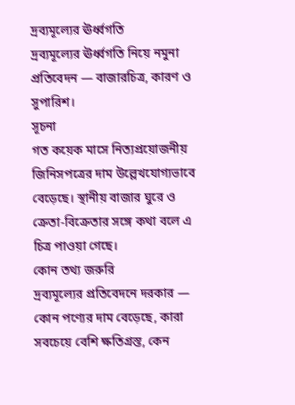দ্রব্যমূল্যের ঊর্ধ্বগতি
দ্রব্যমূল্যের ঊর্ধ্বগতি নিয়ে নমুনা প্রতিবেদন — বাজারচিত্র, কারণ ও সুপারিশ।
সূচনা
গত কয়েক মাসে নিত্যপ্রয়োজনীয় জিনিসপত্রের দাম উল্লেখযোগ্যভাবে বেড়েছে। স্থানীয় বাজার ঘুরে ও ক্রেতা-বিক্রেতার সঙ্গে কথা বলে এ চিত্র পাওয়া গেছে।
কোন তথ্য জরুরি
দ্রব্যমূল্যের প্রতিবেদনে দরকার — কোন পণ্যের দাম বেড়েছে, কারা সবচেয়ে বেশি ক্ষতিগ্রস্ত, কেন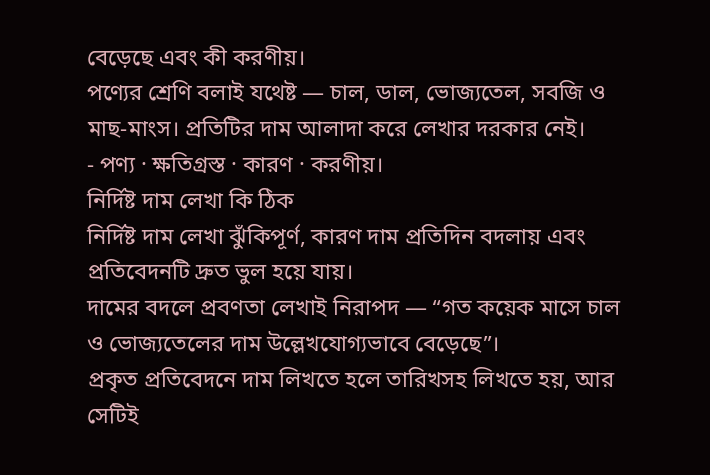বেড়েছে এবং কী করণীয়।
পণ্যের শ্রেণি বলাই যথেষ্ট — চাল, ডাল, ভোজ্যতেল, সবজি ও মাছ-মাংস। প্রতিটির দাম আলাদা করে লেখার দরকার নেই।
- পণ্য · ক্ষতিগ্রস্ত · কারণ · করণীয়।
নির্দিষ্ট দাম লেখা কি ঠিক
নির্দিষ্ট দাম লেখা ঝুঁকিপূর্ণ, কারণ দাম প্রতিদিন বদলায় এবং প্রতিবেদনটি দ্রুত ভুল হয়ে যায়।
দামের বদলে প্রবণতা লেখাই নিরাপদ — “গত কয়েক মাসে চাল ও ভোজ্যতেলের দাম উল্লেখযোগ্যভাবে বেড়েছে”।
প্রকৃত প্রতিবেদনে দাম লিখতে হলে তারিখসহ লিখতে হয়, আর সেটিই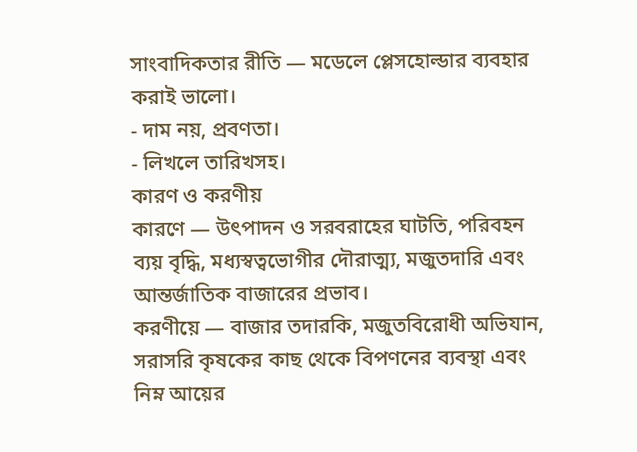সাংবাদিকতার রীতি — মডেলে প্লেসহোল্ডার ব্যবহার করাই ভালো।
- দাম নয়, প্রবণতা।
- লিখলে তারিখসহ।
কারণ ও করণীয়
কারণে — উৎপাদন ও সরবরাহের ঘাটতি, পরিবহন ব্যয় বৃদ্ধি, মধ্যস্বত্বভোগীর দৌরাত্ম্য, মজুতদারি এবং আন্তর্জাতিক বাজারের প্রভাব।
করণীয়ে — বাজার তদারকি, মজুতবিরোধী অভিযান, সরাসরি কৃষকের কাছ থেকে বিপণনের ব্যবস্থা এবং নিম্ন আয়ের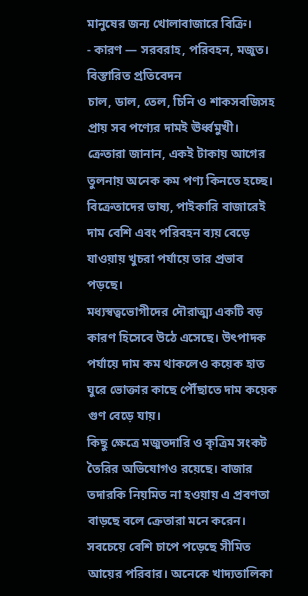মানুষের জন্য খোলাবাজারে বিক্রি।
- কারণ — সরবরাহ, পরিবহন, মজুত।
বিস্তারিত প্রতিবেদন
চাল, ডাল, তেল, চিনি ও শাকসবজিসহ প্রায় সব পণ্যের দামই ঊর্ধ্বমুখী। ক্রেতারা জানান, একই টাকায় আগের তুলনায় অনেক কম পণ্য কিনতে হচ্ছে।
বিক্রেতাদের ভাষ্য, পাইকারি বাজারেই দাম বেশি এবং পরিবহন ব্যয় বেড়ে যাওয়ায় খুচরা পর্যায়ে তার প্রভাব পড়ছে।
মধ্যস্বত্বভোগীদের দৌরাত্ম্য একটি বড় কারণ হিসেবে উঠে এসেছে। উৎপাদক পর্যায়ে দাম কম থাকলেও কয়েক হাত ঘুরে ভোক্তার কাছে পৌঁছাতে দাম কয়েক গুণ বেড়ে যায়।
কিছু ক্ষেত্রে মজুতদারি ও কৃত্রিম সংকট তৈরির অভিযোগও রয়েছে। বাজার তদারকি নিয়মিত না হওয়ায় এ প্রবণতা বাড়ছে বলে ক্রেতারা মনে করেন।
সবচেয়ে বেশি চাপে পড়েছে সীমিত আয়ের পরিবার। অনেকে খাদ্যতালিকা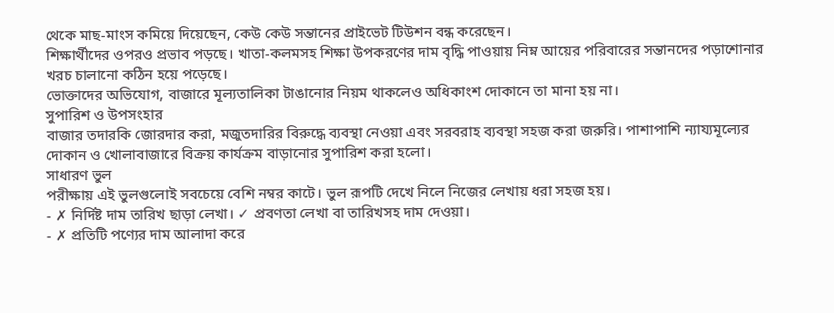থেকে মাছ-মাংস কমিয়ে দিয়েছেন, কেউ কেউ সন্তানের প্রাইভেট টিউশন বন্ধ করেছেন।
শিক্ষার্থীদের ওপরও প্রভাব পড়ছে। খাতা-কলমসহ শিক্ষা উপকরণের দাম বৃদ্ধি পাওয়ায় নিম্ন আয়ের পরিবারের সন্তানদের পড়াশোনার খরচ চালানো কঠিন হয়ে পড়েছে।
ভোক্তাদের অভিযোগ, বাজারে মূল্যতালিকা টাঙানোর নিয়ম থাকলেও অধিকাংশ দোকানে তা মানা হয় না।
সুপারিশ ও উপসংহার
বাজার তদারকি জোরদার করা, মজুতদারির বিরুদ্ধে ব্যবস্থা নেওয়া এবং সরবরাহ ব্যবস্থা সহজ করা জরুরি। পাশাপাশি ন্যায্যমূল্যের দোকান ও খোলাবাজারে বিক্রয় কার্যক্রম বাড়ানোর সুপারিশ করা হলো।
সাধারণ ভুল
পরীক্ষায় এই ভুলগুলোই সবচেয়ে বেশি নম্বর কাটে। ভুল রূপটি দেখে নিলে নিজের লেখায় ধরা সহজ হয়।
- ✗ নির্দিষ্ট দাম তারিখ ছাড়া লেখা। ✓ প্রবণতা লেখা বা তারিখসহ দাম দেওয়া।
- ✗ প্রতিটি পণ্যের দাম আলাদা করে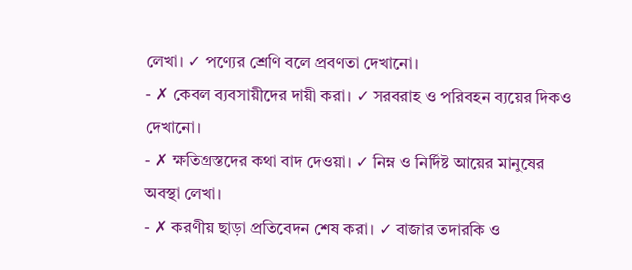লেখা। ✓ পণ্যের শ্রেণি বলে প্রবণতা দেখানো।
- ✗ কেবল ব্যবসায়ীদের দায়ী করা। ✓ সরবরাহ ও পরিবহন ব্যয়ের দিকও দেখানো।
- ✗ ক্ষতিগ্রস্তদের কথা বাদ দেওয়া। ✓ নিম্ন ও নির্দিষ্ট আয়ের মানুষের অবস্থা লেখা।
- ✗ করণীয় ছাড়া প্রতিবেদন শেষ করা। ✓ বাজার তদারকি ও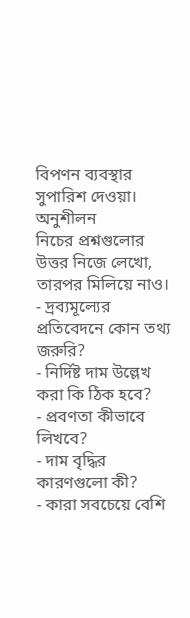বিপণন ব্যবস্থার সুপারিশ দেওয়া।
অনুশীলন
নিচের প্রশ্নগুলোর উত্তর নিজে লেখো, তারপর মিলিয়ে নাও।
- দ্রব্যমূল্যের প্রতিবেদনে কোন তথ্য জরুরি?
- নির্দিষ্ট দাম উল্লেখ করা কি ঠিক হবে?
- প্রবণতা কীভাবে লিখবে?
- দাম বৃদ্ধির কারণগুলো কী?
- কারা সবচেয়ে বেশি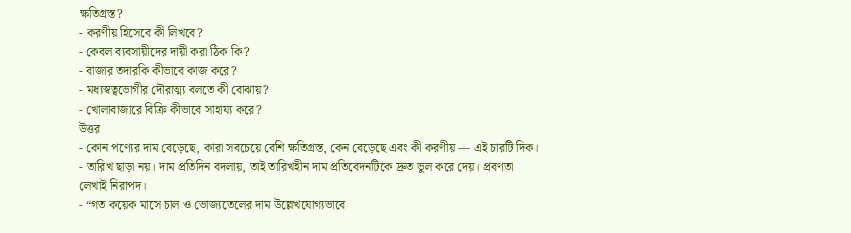ক্ষতিগ্রস্ত?
- করণীয় হিসেবে কী লিখবে?
- কেবল ব্যবসায়ীদের দায়ী করা ঠিক কি?
- বাজার তদারকি কীভাবে কাজ করে?
- মধ্যস্বত্বভোগীর দৌরাত্ম্য বলতে কী বোঝায়?
- খোলাবাজারে বিক্রি কীভাবে সাহায্য করে?
উত্তর
- কোন পণ্যের দাম বেড়েছে, কারা সবচেয়ে বেশি ক্ষতিগ্রস্ত, কেন বেড়েছে এবং কী করণীয় — এই চারটি দিক।
- তারিখ ছাড়া নয়। দাম প্রতিদিন বদলায়, তাই তারিখহীন দাম প্রতিবেদনটিকে দ্রুত ভুল করে দেয়। প্রবণতা লেখাই নিরাপদ।
- “গত কয়েক মাসে চাল ও ভোজ্যতেলের দাম উল্লেখযোগ্যভাবে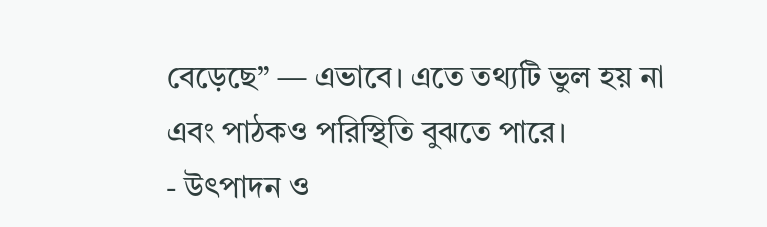বেড়েছে” — এভাবে। এতে তথ্যটি ভুল হয় না এবং পাঠকও পরিস্থিতি বুঝতে পারে।
- উৎপাদন ও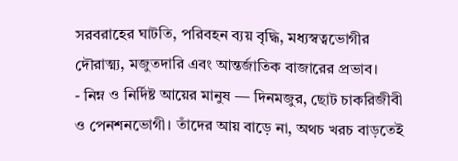সরবরাহের ঘাটতি, পরিবহন ব্যয় বৃদ্ধি, মধ্যস্বত্বভোগীর দৌরাত্ম্য, মজুতদারি এবং আন্তর্জাতিক বাজারের প্রভাব।
- নিম্ন ও নির্দিষ্ট আয়ের মানুষ — দিনমজুর, ছোট চাকরিজীবী ও পেনশনভোগী। তাঁদের আয় বাড়ে না, অথচ খরচ বাড়তেই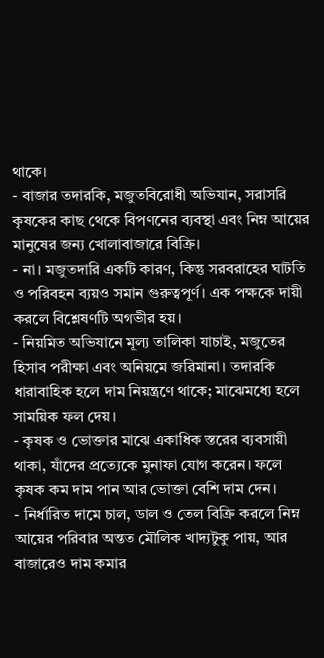থাকে।
- বাজার তদারকি, মজুতবিরোধী অভিযান, সরাসরি কৃষকের কাছ থেকে বিপণনের ব্যবস্থা এবং নিম্ন আয়ের মানুষের জন্য খোলাবাজারে বিক্রি।
- না। মজুতদারি একটি কারণ, কিন্তু সরবরাহের ঘাটতি ও পরিবহন ব্যয়ও সমান গুরুত্বপূর্ণ। এক পক্ষকে দায়ী করলে বিশ্লেষণটি অগভীর হয়।
- নিয়মিত অভিযানে মূল্য তালিকা যাচাই, মজুতের হিসাব পরীক্ষা এবং অনিয়মে জরিমানা। তদারকি ধারাবাহিক হলে দাম নিয়ন্ত্রণে থাকে; মাঝেমধ্যে হলে সাময়িক ফল দেয়।
- কৃষক ও ভোক্তার মাঝে একাধিক স্তরের ব্যবসায়ী থাকা, যাঁদের প্রত্যেকে মুনাফা যোগ করেন। ফলে কৃষক কম দাম পান আর ভোক্তা বেশি দাম দেন।
- নির্ধারিত দামে চাল, ডাল ও তেল বিক্রি করলে নিম্ন আয়ের পরিবার অন্তত মৌলিক খাদ্যটুকু পায়, আর বাজারেও দাম কমার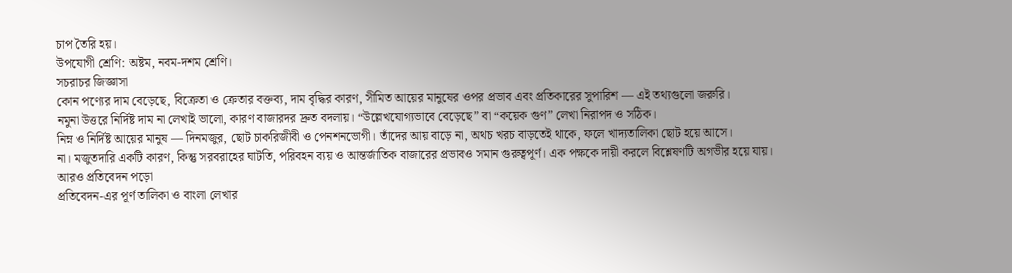চাপ তৈরি হয়।
উপযোগী শ্রেণি: অষ্টম, নবম-দশম শ্রেণি।
সচরাচর জিজ্ঞাসা
কোন পণ্যের দাম বেড়েছে, বিক্রেতা ও ক্রেতার বক্তব্য, দাম বৃদ্ধির কারণ, সীমিত আয়ের মানুষের ওপর প্রভাব এবং প্রতিকারের সুপারিশ — এই তথ্যগুলো জরুরি।
নমুনা উত্তরে নির্দিষ্ট দাম না লেখাই ভালো, কারণ বাজারদর দ্রুত বদলায়। “উল্লেখযোগ্যভাবে বেড়েছে” বা “কয়েক গুণ” লেখা নিরাপদ ও সঠিক।
নিম্ন ও নির্দিষ্ট আয়ের মানুষ — দিনমজুর, ছোট চাকরিজীবী ও পেনশনভোগী। তাঁদের আয় বাড়ে না, অথচ খরচ বাড়তেই থাকে, ফলে খাদ্যতালিকা ছোট হয়ে আসে।
না। মজুতদারি একটি কারণ, কিন্তু সরবরাহের ঘাটতি, পরিবহন ব্যয় ও আন্তর্জাতিক বাজারের প্রভাবও সমান গুরুত্বপূর্ণ। এক পক্ষকে দায়ী করলে বিশ্লেষণটি অগভীর হয়ে যায়।
আরও প্রতিবেদন পড়ো
প্রতিবেদন-এর পূর্ণ তালিকা ও বাংলা লেখার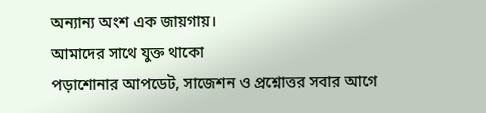অন্যান্য অংশ এক জায়গায়।
আমাদের সাথে যুক্ত থাকো
পড়াশোনার আপডেট, সাজেশন ও প্রশ্নোত্তর সবার আগে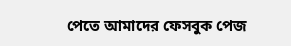পেতে আমাদের ফেসবুক পেজ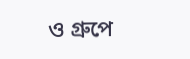ও গ্রুপে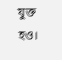যুক্ত হও।